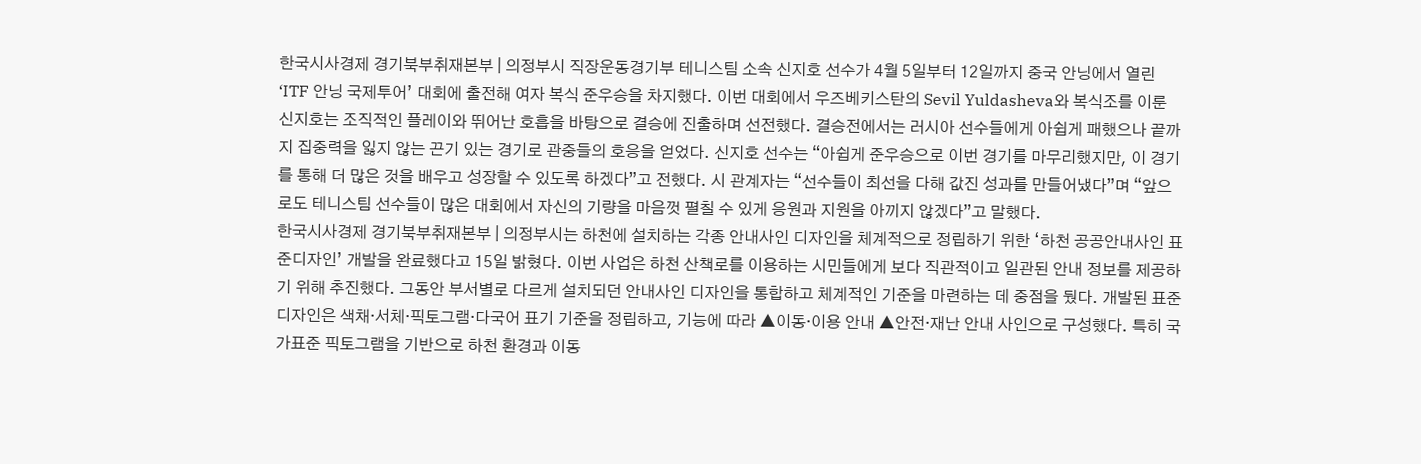한국시사경제 경기북부취재본부 | 의정부시 직장운동경기부 테니스팀 소속 신지호 선수가 4월 5일부터 12일까지 중국 안닝에서 열린 ‘ITF 안닝 국제투어’ 대회에 출전해 여자 복식 준우승을 차지했다. 이번 대회에서 우즈베키스탄의 Sevil Yuldasheva와 복식조를 이룬 신지호는 조직적인 플레이와 뛰어난 호흡을 바탕으로 결승에 진출하며 선전했다. 결승전에서는 러시아 선수들에게 아쉽게 패했으나 끝까지 집중력을 잃지 않는 끈기 있는 경기로 관중들의 호응을 얻었다. 신지호 선수는 “아쉽게 준우승으로 이번 경기를 마무리했지만, 이 경기를 통해 더 많은 것을 배우고 성장할 수 있도록 하겠다”고 전했다. 시 관계자는 “선수들이 최선을 다해 값진 성과를 만들어냈다”며 “앞으로도 테니스팀 선수들이 많은 대회에서 자신의 기량을 마음껏 펼칠 수 있게 응원과 지원을 아끼지 않겠다”고 말했다.
한국시사경제 경기북부취재본부 | 의정부시는 하천에 설치하는 각종 안내사인 디자인을 체계적으로 정립하기 위한 ‘하천 공공안내사인 표준디자인’ 개발을 완료했다고 15일 밝혔다. 이번 사업은 하천 산책로를 이용하는 시민들에게 보다 직관적이고 일관된 안내 정보를 제공하기 위해 추진했다. 그동안 부서별로 다르게 설치되던 안내사인 디자인을 통합하고 체계적인 기준을 마련하는 데 중점을 뒀다. 개발된 표준디자인은 색채‧서체‧픽토그램‧다국어 표기 기준을 정립하고, 기능에 따라 ▲이동‧이용 안내 ▲안전‧재난 안내 사인으로 구성했다. 특히 국가표준 픽토그램을 기반으로 하천 환경과 이동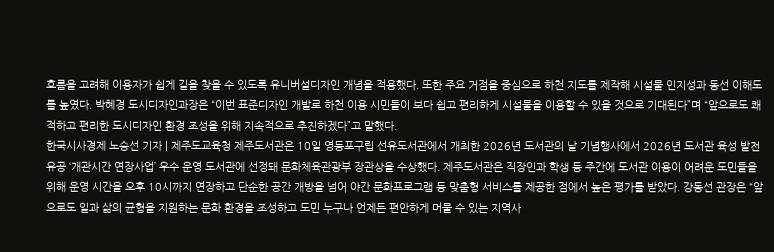흐름을 고려해 이용자가 쉽게 길을 찾을 수 있도록 유니버설디자인 개념을 적용했다. 또한 주요 거점을 중심으로 하천 지도를 제작해 시설물 인지성과 동선 이해도를 높였다. 박혜경 도시디자인과장은 “이번 표준디자인 개발로 하천 이용 시민들이 보다 쉽고 편리하게 시설물을 이용할 수 있을 것으로 기대된다”며 “앞으로도 쾌적하고 편리한 도시디자인 환경 조성을 위해 지속적으로 추진하겠다”고 말했다.
한국시사경제 노승선 기자 | 제주도교육청 제주도서관은 10일 영등포구립 선유도서관에서 개최한 2026년 도서관의 날 기념행사에서 2026년 도서관 육성 발전 유공 ‘개관시간 연장사업’ 우수 운영 도서관에 선정돼 문화체육관광부 장관상을 수상했다. 제주도서관은 직장인과 학생 등 주간에 도서관 이용이 어려운 도민들을 위해 운영 시간을 오후 10시까지 연장하고 단순한 공간 개방을 넘어 야간 문화프로그램 등 맞춤형 서비스를 제공한 점에서 높은 평가를 받았다. 강동선 관장은 “앞으로도 일과 삶의 균형을 지원하는 문화 환경을 조성하고 도민 누구나 언제든 편안하게 머물 수 있는 지역사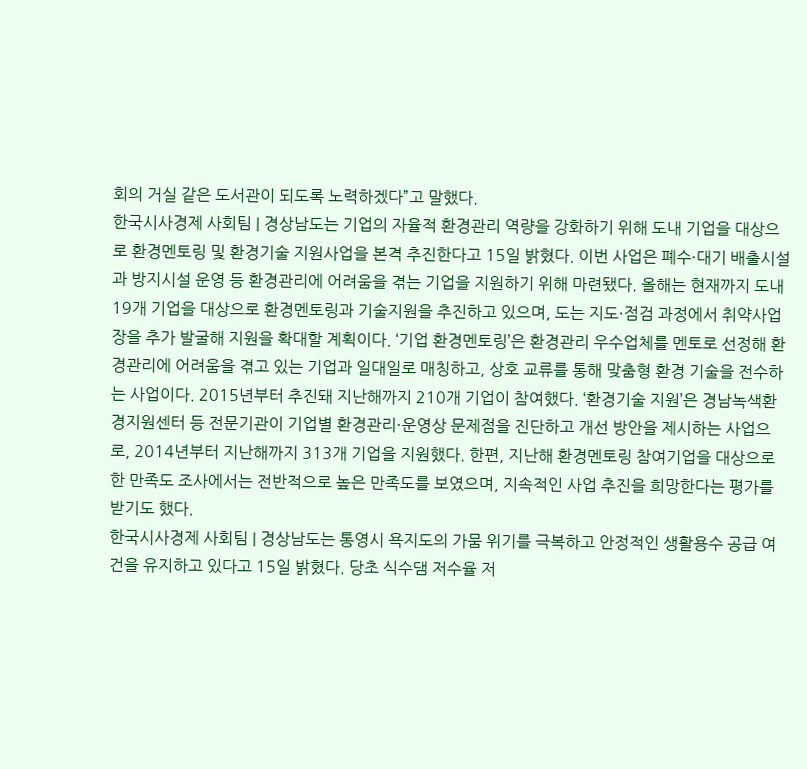회의 거실 같은 도서관이 되도록 노력하겠다”고 말했다.
한국시사경제 사회팀 | 경상남도는 기업의 자율적 환경관리 역량을 강화하기 위해 도내 기업을 대상으로 환경멘토링 및 환경기술 지원사업을 본격 추진한다고 15일 밝혔다. 이번 사업은 폐수·대기 배출시설과 방지시설 운영 등 환경관리에 어려움을 겪는 기업을 지원하기 위해 마련됐다. 올해는 현재까지 도내 19개 기업을 대상으로 환경멘토링과 기술지원을 추진하고 있으며, 도는 지도·점검 과정에서 취약사업장을 추가 발굴해 지원을 확대할 계획이다. ‘기업 환경멘토링’은 환경관리 우수업체를 멘토로 선정해 환경관리에 어려움을 겪고 있는 기업과 일대일로 매칭하고, 상호 교류를 통해 맞춤형 환경 기술을 전수하는 사업이다. 2015년부터 추진돼 지난해까지 210개 기업이 참여했다. ‘환경기술 지원’은 경남녹색환경지원센터 등 전문기관이 기업별 환경관리·운영상 문제점을 진단하고 개선 방안을 제시하는 사업으로, 2014년부터 지난해까지 313개 기업을 지원했다. 한편, 지난해 환경멘토링 참여기업을 대상으로 한 만족도 조사에서는 전반적으로 높은 만족도를 보였으며, 지속적인 사업 추진을 희망한다는 평가를 받기도 했다.
한국시사경제 사회팀 | 경상남도는 통영시 욕지도의 가뭄 위기를 극복하고 안정적인 생활용수 공급 여건을 유지하고 있다고 15일 밝혔다. 당초 식수댐 저수율 저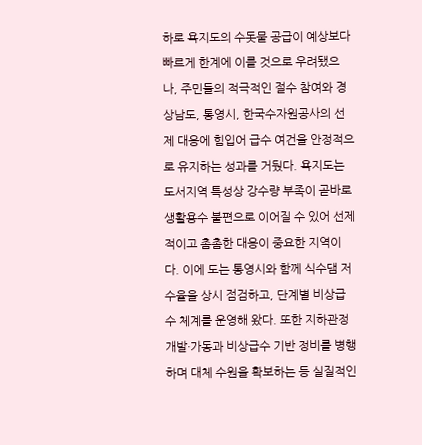하로 욕지도의 수돗물 공급이 예상보다 빠르게 한계에 이를 것으로 우려됐으나, 주민들의 적극적인 절수 참여와 경상남도, 통영시, 한국수자원공사의 선제 대응에 힘입어 급수 여건을 안정적으로 유지하는 성과를 거뒀다. 욕지도는 도서지역 특성상 강수량 부족이 곧바로 생활용수 불편으로 이어질 수 있어 선제적이고 촘촘한 대응이 중요한 지역이다. 이에 도는 통영시와 함께 식수댐 저수율을 상시 점검하고, 단계별 비상급수 체계를 운영해 왔다. 또한 지하관정 개발·가동과 비상급수 기반 정비를 병행하며 대체 수원을 확보하는 등 실질적인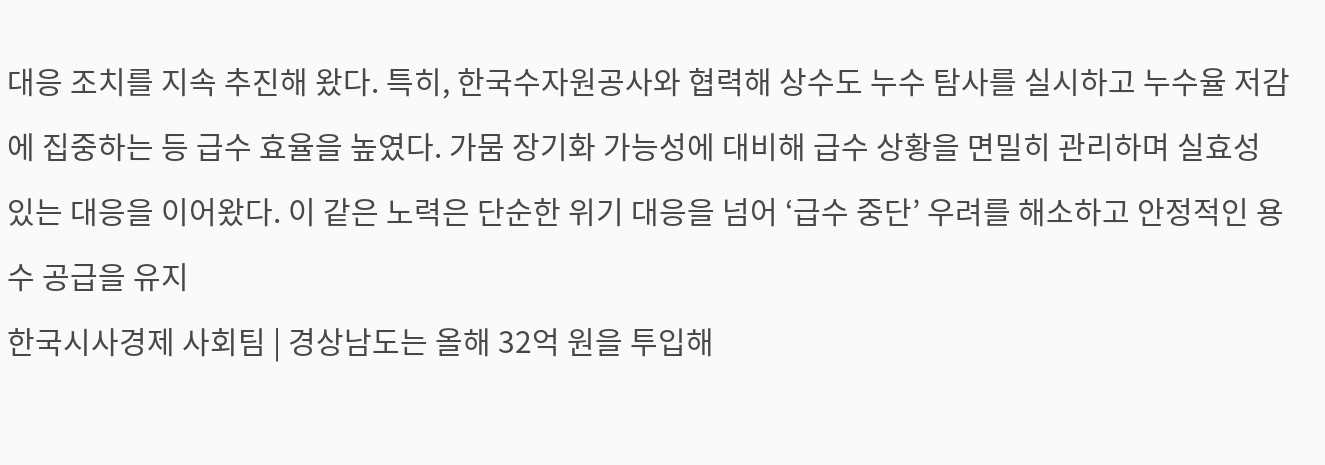대응 조치를 지속 추진해 왔다. 특히, 한국수자원공사와 협력해 상수도 누수 탐사를 실시하고 누수율 저감에 집중하는 등 급수 효율을 높였다. 가뭄 장기화 가능성에 대비해 급수 상황을 면밀히 관리하며 실효성 있는 대응을 이어왔다. 이 같은 노력은 단순한 위기 대응을 넘어 ‘급수 중단’ 우려를 해소하고 안정적인 용수 공급을 유지
한국시사경제 사회팀 | 경상남도는 올해 32억 원을 투입해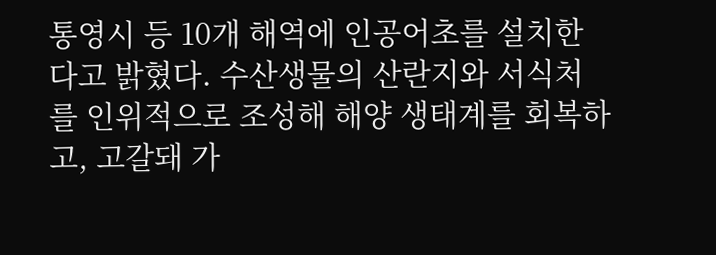통영시 등 10개 해역에 인공어초를 설치한다고 밝혔다. 수산생물의 산란지와 서식처를 인위적으로 조성해 해양 생태계를 회복하고, 고갈돼 가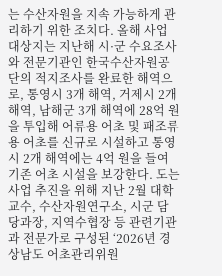는 수산자원을 지속 가능하게 관리하기 위한 조치다. 올해 사업 대상지는 지난해 시·군 수요조사와 전문기관인 한국수산자원공단의 적지조사를 완료한 해역으로, 통영시 3개 해역, 거제시 2개 해역, 남해군 3개 해역에 28억 원을 투입해 어류용 어초 및 패조류용 어초를 신규로 시설하고 통영시 2개 해역에는 4억 원을 들여 기존 어초 시설을 보강한다. 도는 사업 추진을 위해 지난 2월 대학교수, 수산자원연구소, 시군 담당과장, 지역수협장 등 관련기관과 전문가로 구성된 ‘2026년 경상남도 어초관리위원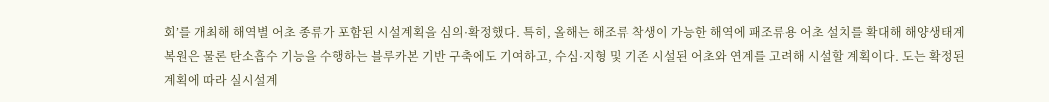회’를 개최해 해역별 어초 종류가 포함된 시설계획을 심의·확정했다. 특히, 올해는 해조류 착생이 가능한 해역에 패조류용 어초 설치를 확대해 해양생태계 복원은 물론 탄소흡수 기능을 수행하는 블루카본 기반 구축에도 기여하고, 수심·지형 및 기존 시설된 어초와 연계를 고려해 시설할 계획이다. 도는 확정된 계획에 따라 실시설계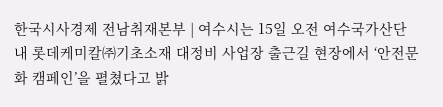한국시사경제 전남취재본부 | 여수시는 15일 오전 여수국가산단 내 롯데케미칼㈜기초소재 대정비 사업장 출근길 현장에서 ‘안전문화 캠페인’을 펼쳤다고 밝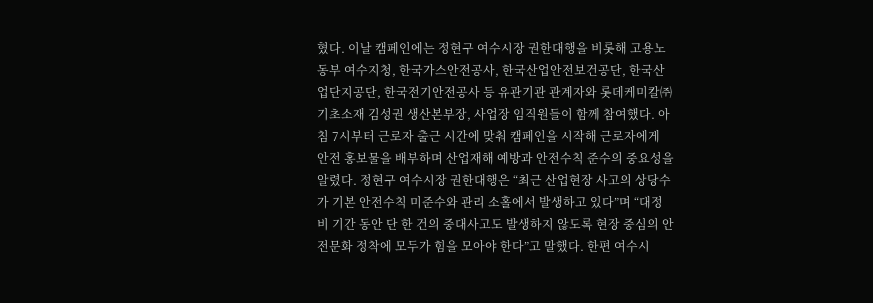혔다. 이날 캠페인에는 정현구 여수시장 권한대행을 비롯해 고용노동부 여수지청, 한국가스안전공사, 한국산업안전보건공단, 한국산업단지공단, 한국전기안전공사 등 유관기관 관계자와 롯데케미칼㈜기초소재 김성권 생산본부장, 사업장 임직원들이 함께 참여했다. 아침 7시부터 근로자 출근 시간에 맞춰 캠페인을 시작해 근로자에게 안전 홍보물을 배부하며 산업재해 예방과 안전수칙 준수의 중요성을 알렸다. 정현구 여수시장 권한대행은 “최근 산업현장 사고의 상당수가 기본 안전수칙 미준수와 관리 소홀에서 발생하고 있다”며 “대정비 기간 동안 단 한 건의 중대사고도 발생하지 않도록 현장 중심의 안전문화 정착에 모두가 힘을 모아야 한다”고 말했다. 한편 여수시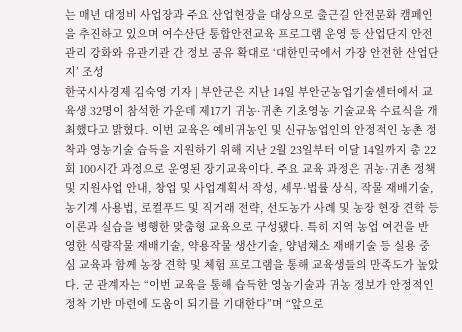는 매년 대정비 사업장과 주요 산업현장을 대상으로 출근길 안전문화 캠페인을 추진하고 있으며 여수산단 통합안전교육 프로그램 운영 등 산업단지 안전관리 강화와 유관기관 간 정보 공유 확대로 ‘대한민국에서 가장 안전한 산업단지’ 조성
한국시사경제 김숙영 기자 | 부안군은 지난 14일 부안군농업기술센터에서 교육생 32명이 참석한 가운데 제17기 귀농·귀촌 기초영농 기술교육 수료식을 개최했다고 밝혔다. 이번 교육은 예비귀농인 및 신규농업인의 안정적인 농촌 정착과 영농기술 습득을 지원하기 위해 지난 2월 23일부터 이달 14일까지 총 22회 100시간 과정으로 운영된 장기교육이다. 주요 교육 과정은 귀농·귀촌 정책 및 지원사업 안내, 창업 및 사업계획서 작성, 세무·법률 상식, 작물 재배기술, 농기계 사용법, 로컬푸드 및 직거래 전략, 선도농가 사례 및 농장 현장 견학 등 이론과 실습을 병행한 맞춤형 교육으로 구성됐다. 특히 지역 농업 여건을 반영한 식량작물 재배기술, 약용작물 생산기술, 양념채소 재배기술 등 실용 중심 교육과 함께 농장 견학 및 체험 프로그램을 통해 교육생들의 만족도가 높았다. 군 관계자는 “이번 교육을 통해 습득한 영농기술과 귀농 정보가 안정적인 정착 기반 마련에 도움이 되기를 기대한다”며 “앞으로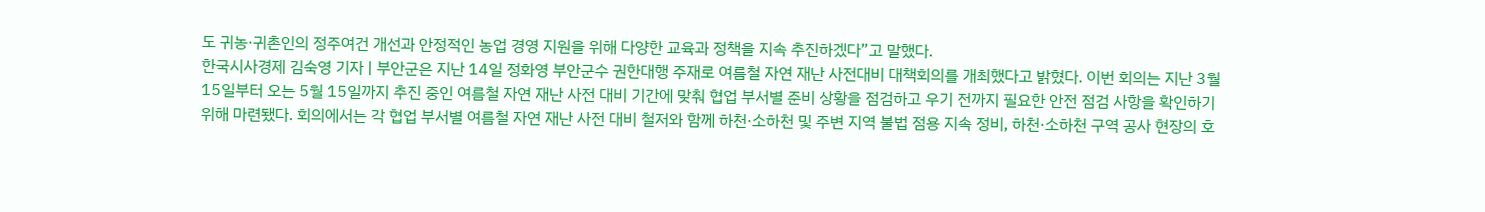도 귀농·귀촌인의 정주여건 개선과 안정적인 농업 경영 지원을 위해 다양한 교육과 정책을 지속 추진하겠다”고 말했다.
한국시사경제 김숙영 기자 | 부안군은 지난 14일 정화영 부안군수 권한대행 주재로 여름철 자연 재난 사전대비 대책회의를 개최했다고 밝혔다. 이번 회의는 지난 3월 15일부터 오는 5월 15일까지 추진 중인 여름철 자연 재난 사전 대비 기간에 맞춰 협업 부서별 준비 상황을 점검하고 우기 전까지 필요한 안전 점검 사항을 확인하기 위해 마련됐다. 회의에서는 각 협업 부서별 여름철 자연 재난 사전 대비 철저와 함께 하천·소하천 및 주변 지역 불법 점용 지속 정비, 하천·소하천 구역 공사 현장의 호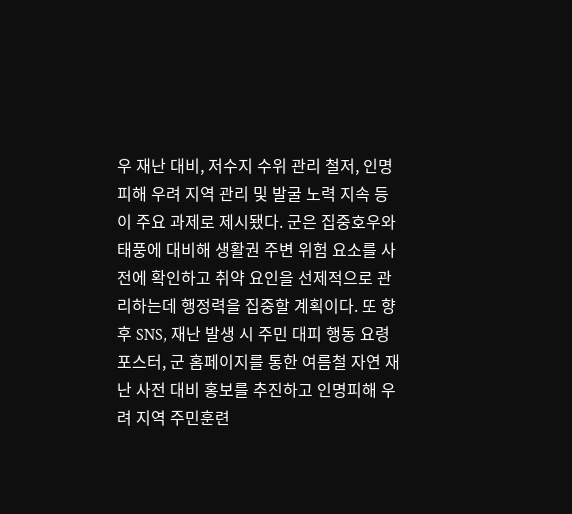우 재난 대비, 저수지 수위 관리 철저, 인명피해 우려 지역 관리 및 발굴 노력 지속 등이 주요 과제로 제시됐다. 군은 집중호우와 태풍에 대비해 생활권 주변 위험 요소를 사전에 확인하고 취약 요인을 선제적으로 관리하는데 행정력을 집중할 계획이다. 또 향후 SNS, 재난 발생 시 주민 대피 행동 요령 포스터, 군 홈페이지를 통한 여름철 자연 재난 사전 대비 홍보를 추진하고 인명피해 우려 지역 주민훈련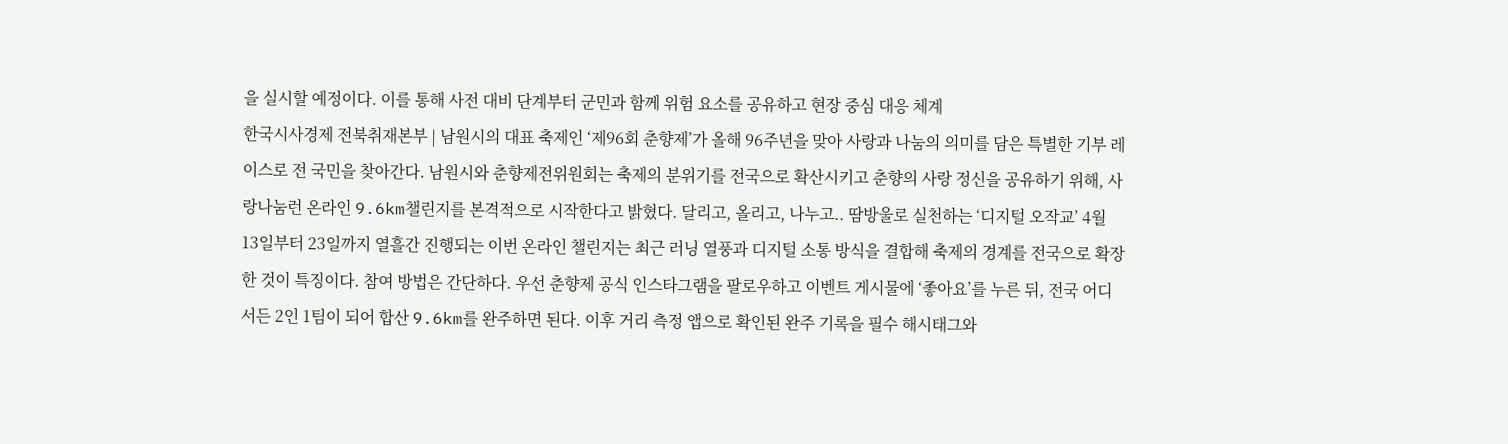을 실시할 예정이다. 이를 통해 사전 대비 단계부터 군민과 함께 위험 요소를 공유하고 현장 중심 대응 체계
한국시사경제 전북취재본부 | 남원시의 대표 축제인 ‘제96회 춘향제’가 올해 96주년을 맞아 사랑과 나눔의 의미를 담은 특별한 기부 레이스로 전 국민을 찾아간다. 남원시와 춘향제전위원회는 축제의 분위기를 전국으로 확산시키고 춘향의 사랑 정신을 공유하기 위해, 사랑나눔런 온라인 9.6km챌린지를 본격적으로 시작한다고 밝혔다. 달리고, 올리고, 나누고.. 땀방울로 실천하는 ‘디지털 오작교’ 4월 13일부터 23일까지 열흘간 진행되는 이번 온라인 챌린지는 최근 러닝 열풍과 디지털 소통 방식을 결합해 축제의 경계를 전국으로 확장한 것이 특징이다. 참여 방법은 간단하다. 우선 춘향제 공식 인스타그램을 팔로우하고 이벤트 게시물에 ‘좋아요’를 누른 뒤, 전국 어디서든 2인 1팀이 되어 합산 9.6km를 완주하면 된다. 이후 거리 측정 앱으로 확인된 완주 기록을 필수 해시태그와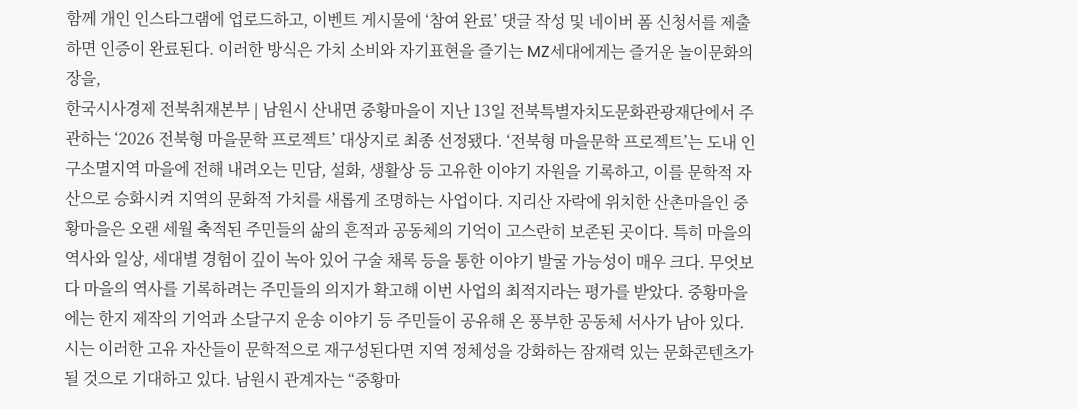함께 개인 인스타그램에 업로드하고, 이벤트 게시물에 ‘참여 완료’ 댓글 작성 및 네이버 폼 신청서를 제출하면 인증이 완료된다. 이러한 방식은 가치 소비와 자기표현을 즐기는 MZ세대에게는 즐거운 놀이문화의 장을,
한국시사경제 전북취재본부 | 남원시 산내면 중황마을이 지난 13일 전북특별자치도문화관광재단에서 주관하는 ‘2026 전북형 마을문학 프로젝트’ 대상지로 최종 선정됐다. ‘전북형 마을문학 프로젝트’는 도내 인구소멸지역 마을에 전해 내려오는 민담, 설화, 생활상 등 고유한 이야기 자원을 기록하고, 이를 문학적 자산으로 승화시켜 지역의 문화적 가치를 새롭게 조명하는 사업이다. 지리산 자락에 위치한 산촌마을인 중황마을은 오랜 세월 축적된 주민들의 삶의 흔적과 공동체의 기억이 고스란히 보존된 곳이다. 특히 마을의 역사와 일상, 세대별 경험이 깊이 녹아 있어 구술 채록 등을 통한 이야기 발굴 가능성이 매우 크다. 무엇보다 마을의 역사를 기록하려는 주민들의 의지가 확고해 이번 사업의 최적지라는 평가를 받았다. 중황마을에는 한지 제작의 기억과 소달구지 운송 이야기 등 주민들이 공유해 온 풍부한 공동체 서사가 남아 있다. 시는 이러한 고유 자산들이 문학적으로 재구성된다면 지역 정체성을 강화하는 잠재력 있는 문화콘텐츠가 될 것으로 기대하고 있다. 남원시 관계자는 “중황마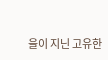을이 지닌 고유한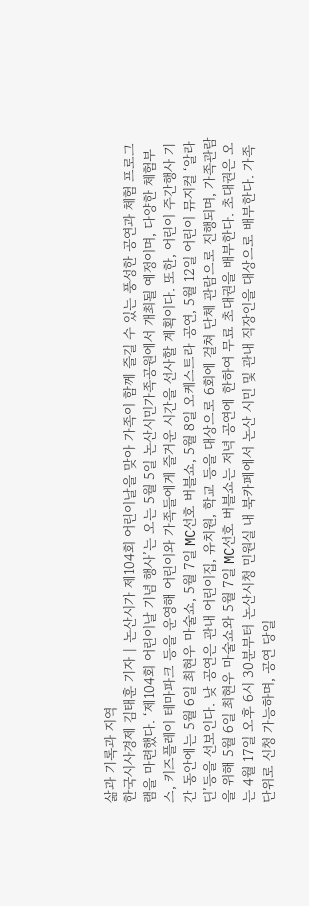삶과 기록과 지역
한국시사경제 김태훈 기자 | 논산시가 제104회 어린이날을 맞아 가족이 함께 즐길 수 있는 풍성한 공연과 체험 프로그램을 마련했다. ‘제104회 어린이날 기념 행사’는 오는 5월 5일 논산시민가족공원에서 개최될 예정이며, 다양한 체험부스, 키즈플레이 테마파크 등을 운영해 어린이와 가족들에게 즐거운 시간을 선사할 계획이다. 또한, 어린이 주간행사 기간 동안에는 5월 6일 최현우 마술쇼, 5월 7일 MC선호 버블쇼, 5월 8일 오케스트라 공연, 5월 12일 어린이 뮤지컬 ‘알라딘’등을 선보인다. 낮 공연은 관내 어린이집, 유치원, 학교 등을 대상으로 6회에 걸쳐 단체 관람으로 진행되며, 가족관람을 위해 5월 6일 최현우 마술쇼와 5월 7일 MC선호 버블쇼는 저녁 공연에 한하여 무료 초대권을 배부한다. 초대권은 오는 4월 17일 오후 6시 30분부터 논산시청 민원실 내 북카페에서 논산 시민 및 관내 직장인을 대상으로 배부한다. 가족 단위로 신청 가능하며, 공연 당일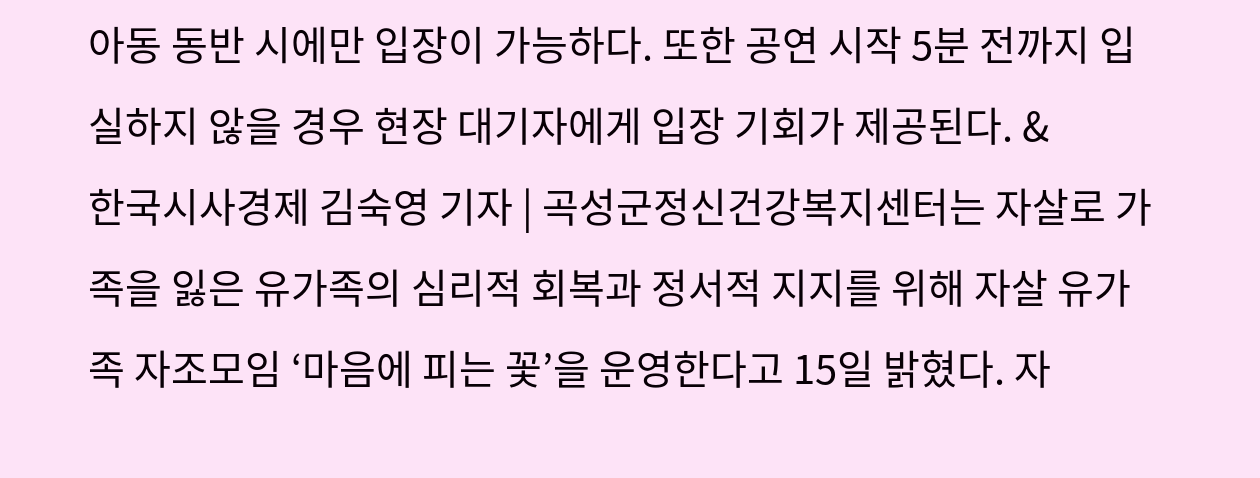아동 동반 시에만 입장이 가능하다. 또한 공연 시작 5분 전까지 입실하지 않을 경우 현장 대기자에게 입장 기회가 제공된다. &
한국시사경제 김숙영 기자 | 곡성군정신건강복지센터는 자살로 가족을 잃은 유가족의 심리적 회복과 정서적 지지를 위해 자살 유가족 자조모임 ‘마음에 피는 꽃’을 운영한다고 15일 밝혔다. 자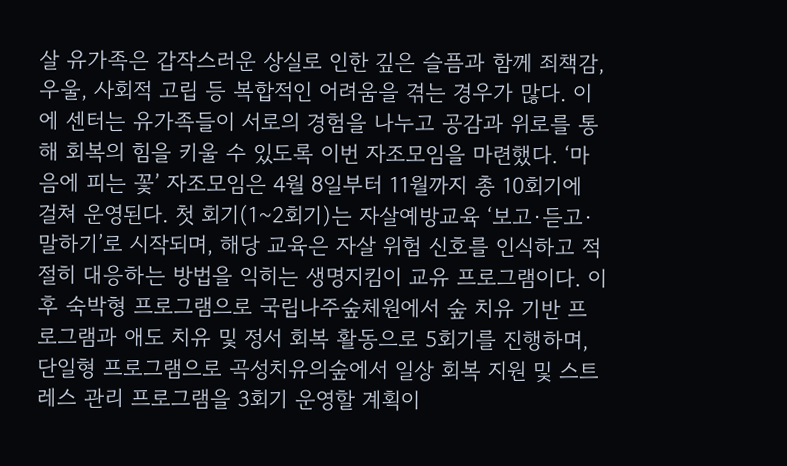살 유가족은 갑작스러운 상실로 인한 깊은 슬픔과 함께 죄책감, 우울, 사회적 고립 등 복합적인 어려움을 겪는 경우가 많다. 이에 센터는 유가족들이 서로의 경험을 나누고 공감과 위로를 통해 회복의 힘을 키울 수 있도록 이번 자조모임을 마련했다. ‘마음에 피는 꽃’ 자조모임은 4월 8일부터 11월까지 총 10회기에 걸쳐 운영된다. 첫 회기(1~2회기)는 자살예방교육 ‘보고·듣고·말하기’로 시작되며, 해당 교육은 자살 위험 신호를 인식하고 적절히 대응하는 방법을 익히는 생명지킴이 교유 프로그램이다. 이후 숙박형 프로그램으로 국립나주숲체원에서 숲 치유 기반 프로그램과 애도 치유 및 정서 회복 활동으로 5회기를 진행하며, 단일형 프로그램으로 곡성치유의숲에서 일상 회복 지원 및 스트레스 관리 프로그램을 3회기 운영할 계획이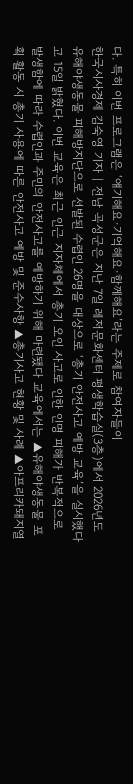다. 특히 이번 프로그램은 ‘얘기해요·기억해요·함께해요’라는 주제로 참여자들이
한국시사경제 김숙영 기자 | 전남 곡성군은 지난 7일 레저문화센터 평생학습실(3층)에서 2026년도 유해야생동물 피해방지단으로 선발된 수렵인 26명을 대상으로 ‘총기 안전사고 예방 교육’을 실시했다고 15일 밝혔다. 이번 교육은 최근 인근 지자체에서 총기 오인 사고로 인한 인명 피해가 반복적으로 발생함에 따라 수렵인과 주민의 안전사고를 예방하기 위해 마련됐다 교육에서는 ▲유해야생동물 포획 활동 시 총기 사용에 따른 안전사고 예방 및 준수사항 ▲총기사고 현황 및 사례 ▲아프리카돼지열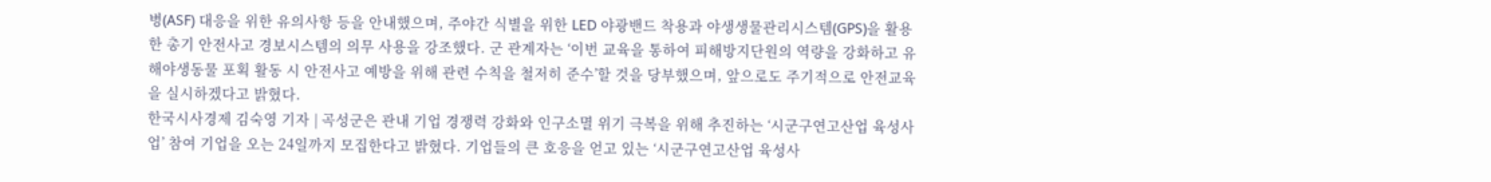병(ASF) 대응을 위한 유의사항 등을 안내했으며, 주야간 식별을 위한 LED 야광밴드 착용과 야생생물관리시스템(GPS)을 활용한 총기 안전사고 경보시스템의 의무 사용을 강조했다. 군 관계자는 ‘이번 교육을 통하여 피해방지단원의 역량을 강화하고 유해야생동물 포획 활동 시 안전사고 예방을 위해 관련 수칙을 철저히 준수’할 것을 당부했으며, 앞으로도 주기적으로 안전교육을 실시하겠다고 밝혔다.
한국시사경제 김숙영 기자 | 곡성군은 관내 기업 경쟁력 강화와 인구소멸 위기 극복을 위해 추진하는 ‘시군구연고산업 육성사업’ 참여 기업을 오는 24일까지 모집한다고 밝혔다. 기업들의 큰 호응을 얻고 있는 ‘시군구연고산업 육성사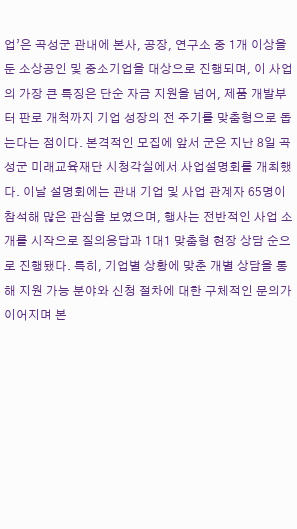업’은 곡성군 관내에 본사, 공장, 연구소 중 1개 이상을 둔 소상공인 및 중소기업을 대상으로 진행되며, 이 사업의 가장 큰 특징은 단순 자금 지원을 넘어, 제품 개발부터 판로 개척까지 기업 성장의 전 주기를 맞춤형으로 돕는다는 점이다. 본격적인 모집에 앞서 군은 지난 8일 곡성군 미래교육재단 시청각실에서 사업설명회를 개최했다. 이날 설명회에는 관내 기업 및 사업 관계자 65명이 참석해 많은 관심을 보였으며, 행사는 전반적인 사업 소개를 시작으로 질의응답과 1대1 맞춤형 현장 상담 순으로 진행됐다. 특히, 기업별 상황에 맞춘 개별 상담을 통해 지원 가능 분야와 신청 절차에 대한 구체적인 문의가 이어지며 본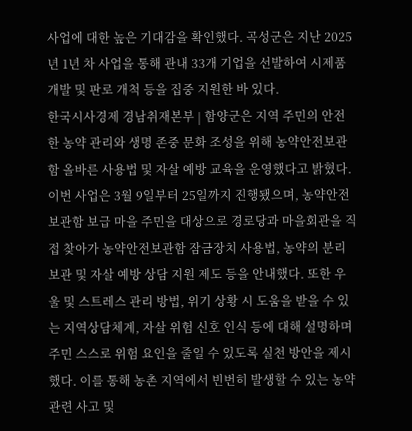사업에 대한 높은 기대감을 확인했다. 곡성군은 지난 2025년 1년 차 사업을 통해 관내 33개 기업을 선발하여 시제품 개발 및 판로 개척 등을 집중 지원한 바 있다.
한국시사경제 경남취재본부 | 함양군은 지역 주민의 안전한 농약 관리와 생명 존중 문화 조성을 위해 농약안전보관함 올바른 사용법 및 자살 예방 교육을 운영했다고 밝혔다. 이번 사업은 3월 9일부터 25일까지 진행됐으며, 농약안전보관함 보급 마을 주민을 대상으로 경로당과 마을회관을 직접 찾아가 농약안전보관함 잠금장치 사용법, 농약의 분리보관 및 자살 예방 상담 지원 제도 등을 안내했다. 또한 우울 및 스트레스 관리 방법, 위기 상황 시 도움을 받을 수 있는 지역상담체계, 자살 위험 신호 인식 등에 대해 설명하며 주민 스스로 위험 요인을 줄일 수 있도록 실천 방안을 제시했다. 이를 통해 농촌 지역에서 빈번히 발생할 수 있는 농약 관련 사고 및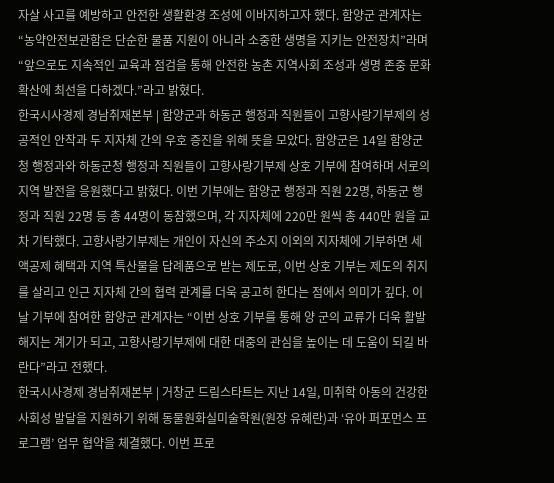자살 사고를 예방하고 안전한 생활환경 조성에 이바지하고자 했다. 함양군 관계자는 “농약안전보관함은 단순한 물품 지원이 아니라 소중한 생명을 지키는 안전장치”라며 “앞으로도 지속적인 교육과 점검을 통해 안전한 농촌 지역사회 조성과 생명 존중 문화 확산에 최선을 다하겠다.”라고 밝혔다.
한국시사경제 경남취재본부 | 함양군과 하동군 행정과 직원들이 고향사랑기부제의 성공적인 안착과 두 지자체 간의 우호 증진을 위해 뜻을 모았다. 함양군은 14일 함양군청 행정과와 하동군청 행정과 직원들이 고향사랑기부제 상호 기부에 참여하며 서로의 지역 발전을 응원했다고 밝혔다. 이번 기부에는 함양군 행정과 직원 22명, 하동군 행정과 직원 22명 등 총 44명이 동참했으며, 각 지자체에 220만 원씩 총 440만 원을 교차 기탁했다. 고향사랑기부제는 개인이 자신의 주소지 이외의 지자체에 기부하면 세액공제 혜택과 지역 특산물을 답례품으로 받는 제도로, 이번 상호 기부는 제도의 취지를 살리고 인근 지자체 간의 협력 관계를 더욱 공고히 한다는 점에서 의미가 깊다. 이날 기부에 참여한 함양군 관계자는 “이번 상호 기부를 통해 양 군의 교류가 더욱 활발해지는 계기가 되고, 고향사랑기부제에 대한 대중의 관심을 높이는 데 도움이 되길 바란다”라고 전했다.
한국시사경제 경남취재본부 | 거창군 드림스타트는 지난 14일, 미취학 아동의 건강한 사회성 발달을 지원하기 위해 동물원화실미술학원(원장 유혜란)과 ‘유아 퍼포먼스 프로그램’ 업무 협약을 체결했다. 이번 프로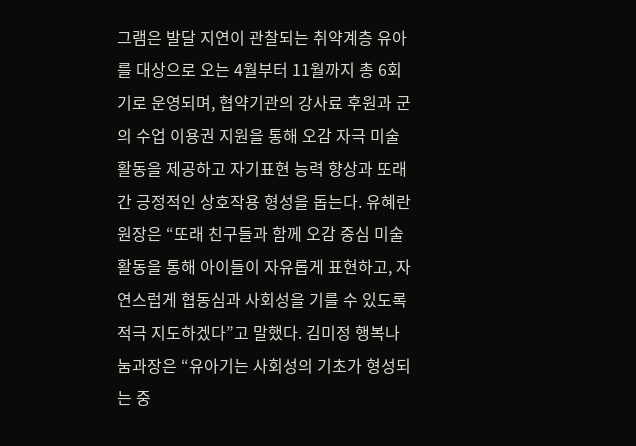그램은 발달 지연이 관찰되는 취약계층 유아를 대상으로 오는 4월부터 11월까지 총 6회기로 운영되며, 협약기관의 강사료 후원과 군의 수업 이용권 지원을 통해 오감 자극 미술 활동을 제공하고 자기표현 능력 향상과 또래 간 긍정적인 상호작용 형성을 돕는다. 유혜란 원장은 “또래 친구들과 함께 오감 중심 미술 활동을 통해 아이들이 자유롭게 표현하고, 자연스럽게 협동심과 사회성을 기를 수 있도록 적극 지도하겠다”고 말했다. 김미정 행복나눔과장은 “유아기는 사회성의 기초가 형성되는 중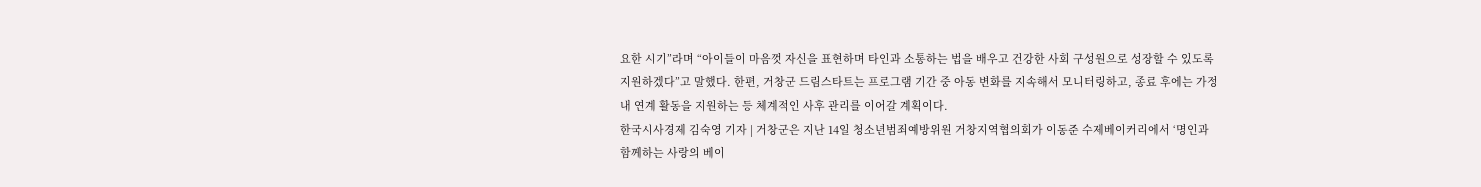요한 시기”라며 “아이들이 마음껏 자신을 표현하며 타인과 소통하는 법을 배우고 건강한 사회 구성원으로 성장할 수 있도록 지원하겠다”고 말했다. 한편, 거창군 드림스타트는 프로그램 기간 중 아동 변화를 지속해서 모니터링하고, 종료 후에는 가정 내 연계 활동을 지원하는 등 체계적인 사후 관리를 이어갈 계획이다.
한국시사경제 김숙영 기자 | 거창군은 지난 14일 청소년범죄예방위원 거창지역협의회가 이동준 수제베이커리에서 ‘명인과 함께하는 사랑의 베이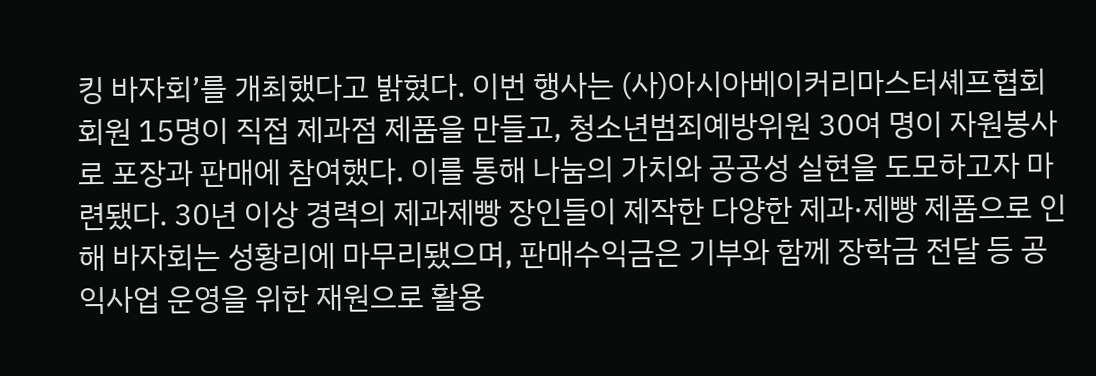킹 바자회’를 개최했다고 밝혔다. 이번 행사는 (사)아시아베이커리마스터셰프협회 회원 15명이 직접 제과점 제품을 만들고, 청소년범죄예방위원 30여 명이 자원봉사로 포장과 판매에 참여했다. 이를 통해 나눔의 가치와 공공성 실현을 도모하고자 마련됐다. 30년 이상 경력의 제과제빵 장인들이 제작한 다양한 제과·제빵 제품으로 인해 바자회는 성황리에 마무리됐으며, 판매수익금은 기부와 함께 장학금 전달 등 공익사업 운영을 위한 재원으로 활용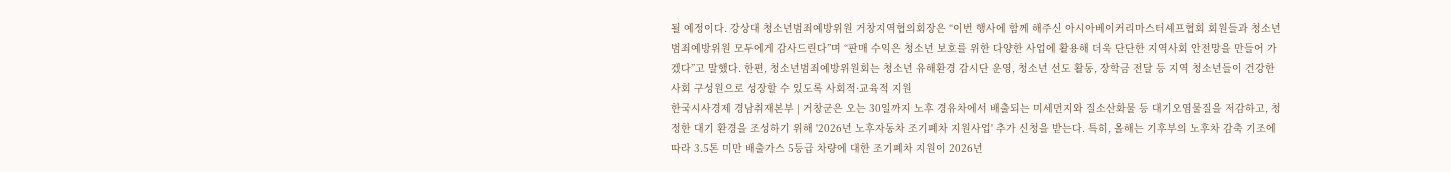될 예정이다. 강상대 청소년범죄예방위원 거창지역협의회장은 “이번 행사에 함께 해주신 아시아베이커리마스터셰프협회 회원들과 청소년범죄예방위원 모두에게 감사드린다”며 “판매 수익은 청소년 보호를 위한 다양한 사업에 활용해 더욱 단단한 지역사회 안전망을 만들어 가겠다”고 말했다. 한편, 청소년범죄예방위원회는 청소년 유해환경 감시단 운영, 청소년 선도 활동, 장학금 전달 등 지역 청소년들이 건강한 사회 구성원으로 성장할 수 있도록 사회적·교육적 지원
한국시사경제 경남취재본부 | 거창군은 오는 30일까지 노후 경유차에서 배출되는 미세먼지와 질소산화물 등 대기오염물질을 저감하고, 청정한 대기 환경을 조성하기 위해 '2026년 노후자동차 조기폐차 지원사업' 추가 신청을 받는다. 특히, 올해는 기후부의 노후차 감축 기조에 따라 3.5톤 미만 배출가스 5등급 차량에 대한 조기폐차 지원이 2026년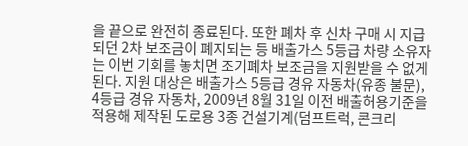을 끝으로 완전히 종료된다. 또한 폐차 후 신차 구매 시 지급되던 2차 보조금이 폐지되는 등 배출가스 5등급 차량 소유자는 이번 기회를 놓치면 조기폐차 보조금을 지원받을 수 없게 된다. 지원 대상은 배출가스 5등급 경유 자동차(유종 불문), 4등급 경유 자동차, 2009년 8월 31일 이전 배출허용기준을 적용해 제작된 도로용 3종 건설기계(덤프트럭, 콘크리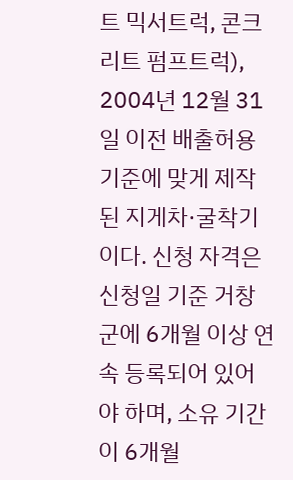트 믹서트럭, 콘크리트 펌프트럭), 2004년 12월 31일 이전 배출허용기준에 맞게 제작된 지게차·굴착기이다. 신청 자격은 신청일 기준 거창군에 6개월 이상 연속 등록되어 있어야 하며, 소유 기간이 6개월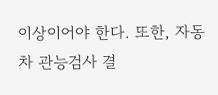이상이어야 한다. 또한, 자동차 관능검사 결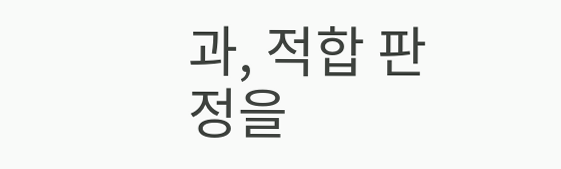과, 적합 판정을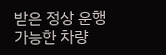받은 정상 운행 가능한 차량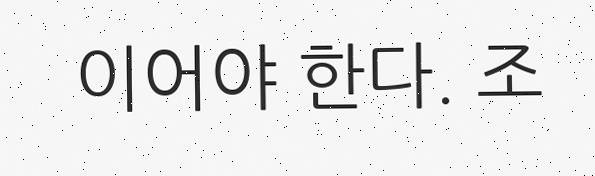이어야 한다. 조